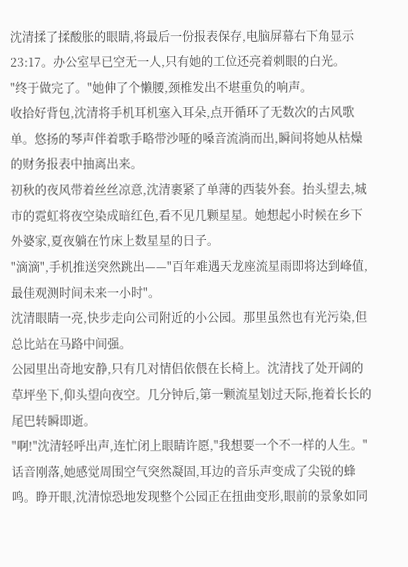沈清揉了揉酸胀的眼睛,将最后一份报表保存,电脑屏幕右下角显示23:17。办公室早已空无一人,只有她的工位还亮着刺眼的白光。
"终于做完了。"她伸了个懒腰,颈椎发出不堪重负的响声。
收拾好背包,沈清将手机耳机塞入耳朵,点开循环了无数次的古风歌单。悠扬的琴声伴着歌手略带沙哑的嗓音流淌而出,瞬间将她从枯燥的财务报表中抽离出来。
初秋的夜风带着丝丝凉意,沈清裹紧了单薄的西装外套。抬头望去,城市的霓虹将夜空染成暗红色,看不见几颗星星。她想起小时候在乡下外婆家,夏夜躺在竹床上数星星的日子。
"滴滴",手机推送突然跳出——"百年难遇天龙座流星雨即将达到峰值,最佳观测时间未来一小时"。
沈清眼睛一亮,快步走向公司附近的小公园。那里虽然也有光污染,但总比站在马路中间强。
公园里出奇地安静,只有几对情侣依偎在长椅上。沈清找了处开阔的草坪坐下,仰头望向夜空。几分钟后,第一颗流星划过天际,拖着长长的尾巴转瞬即逝。
"啊!"沈清轻呼出声,连忙闭上眼睛许愿,"我想要一个不一样的人生。"
话音刚落,她感觉周围空气突然凝固,耳边的音乐声变成了尖锐的蜂鸣。睁开眼,沈清惊恐地发现整个公园正在扭曲变形,眼前的景象如同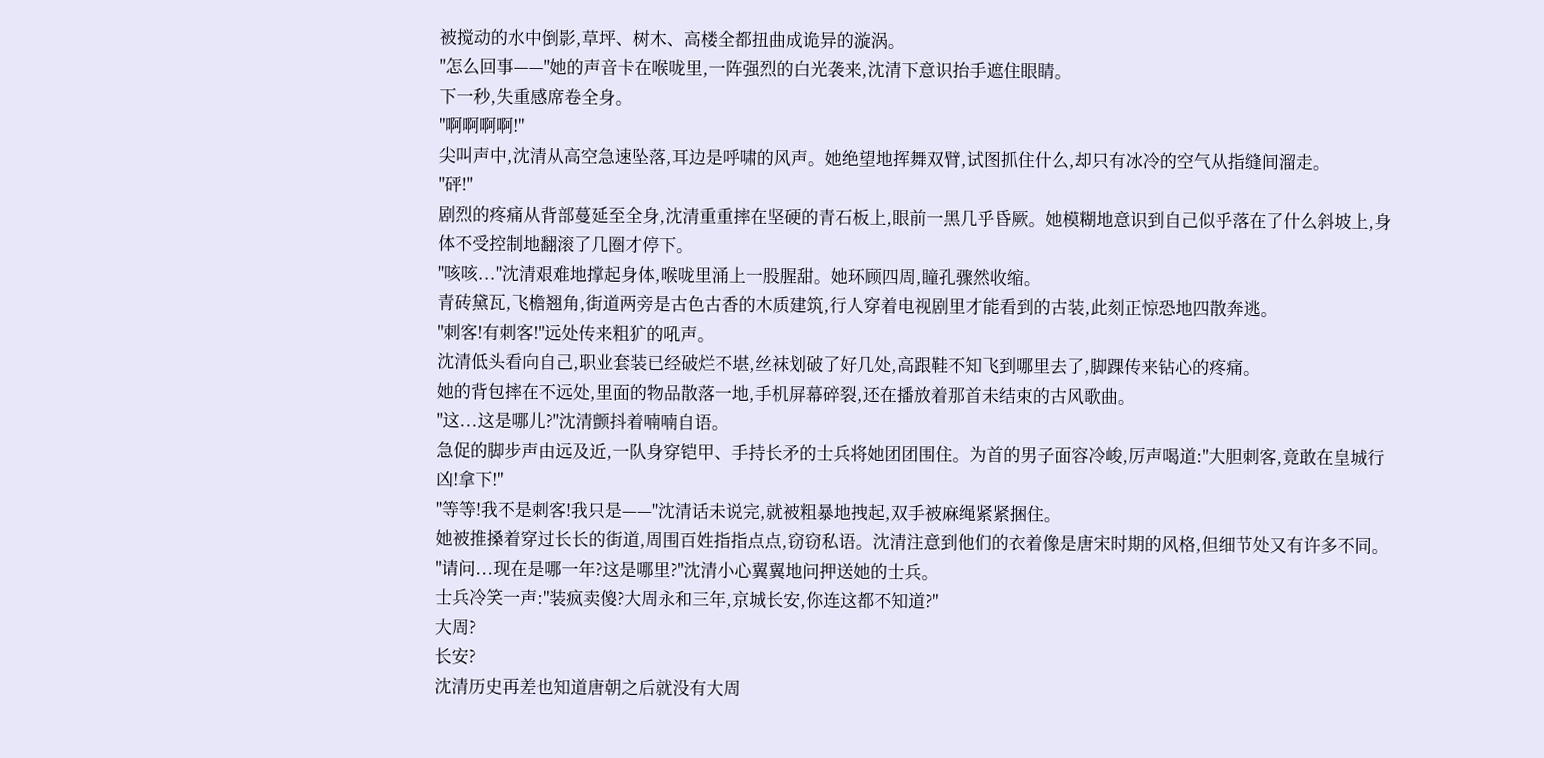被搅动的水中倒影,草坪、树木、高楼全都扭曲成诡异的漩涡。
"怎么回事——"她的声音卡在喉咙里,一阵强烈的白光袭来,沈清下意识抬手遮住眼睛。
下一秒,失重感席卷全身。
"啊啊啊啊!"
尖叫声中,沈清从高空急速坠落,耳边是呼啸的风声。她绝望地挥舞双臂,试图抓住什么,却只有冰冷的空气从指缝间溜走。
"砰!"
剧烈的疼痛从背部蔓延至全身,沈清重重摔在坚硬的青石板上,眼前一黑几乎昏厥。她模糊地意识到自己似乎落在了什么斜坡上,身体不受控制地翻滚了几圈才停下。
"咳咳..."沈清艰难地撑起身体,喉咙里涌上一股腥甜。她环顾四周,瞳孔骤然收缩。
青砖黛瓦,飞檐翘角,街道两旁是古色古香的木质建筑,行人穿着电视剧里才能看到的古装,此刻正惊恐地四散奔逃。
"刺客!有刺客!"远处传来粗犷的吼声。
沈清低头看向自己,职业套装已经破烂不堪,丝袜划破了好几处,高跟鞋不知飞到哪里去了,脚踝传来钻心的疼痛。
她的背包摔在不远处,里面的物品散落一地,手机屏幕碎裂,还在播放着那首未结束的古风歌曲。
"这...这是哪儿?"沈清颤抖着喃喃自语。
急促的脚步声由远及近,一队身穿铠甲、手持长矛的士兵将她团团围住。为首的男子面容冷峻,厉声喝道:"大胆刺客,竟敢在皇城行凶!拿下!"
"等等!我不是刺客!我只是——"沈清话未说完,就被粗暴地拽起,双手被麻绳紧紧捆住。
她被推搡着穿过长长的街道,周围百姓指指点点,窃窃私语。沈清注意到他们的衣着像是唐宋时期的风格,但细节处又有许多不同。
"请问...现在是哪一年?这是哪里?"沈清小心翼翼地问押送她的士兵。
士兵冷笑一声:"装疯卖傻?大周永和三年,京城长安,你连这都不知道?"
大周?
长安?
沈清历史再差也知道唐朝之后就没有大周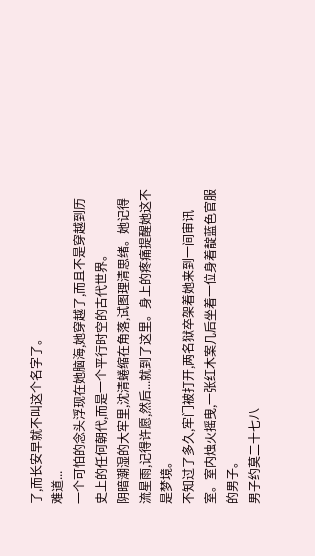了,而长安早就不叫这个名字了。
难道...
一个可怕的念头浮现在她脑海,她穿越了,而且不是穿越到历史上的任何朝代,而是一个平行时空的古代世界。
阴暗潮湿的大牢里,沈清蜷缩在角落,试图理清思绪。她记得流星雨,记得许愿,然后...就到了这里。身上的疼痛提醒她这不是梦境。
不知过了多久,牢门被打开,两名狱卒架着她来到一间审讯室。室内烛火摇曳,一张红木案几后坐着一位身着靛蓝色官服的男子。
男子约莫二十七八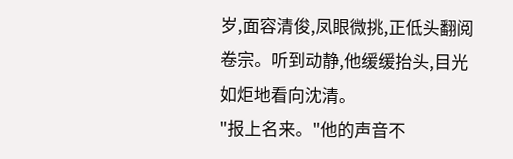岁,面容清俊,凤眼微挑,正低头翻阅卷宗。听到动静,他缓缓抬头,目光如炬地看向沈清。
"报上名来。"他的声音不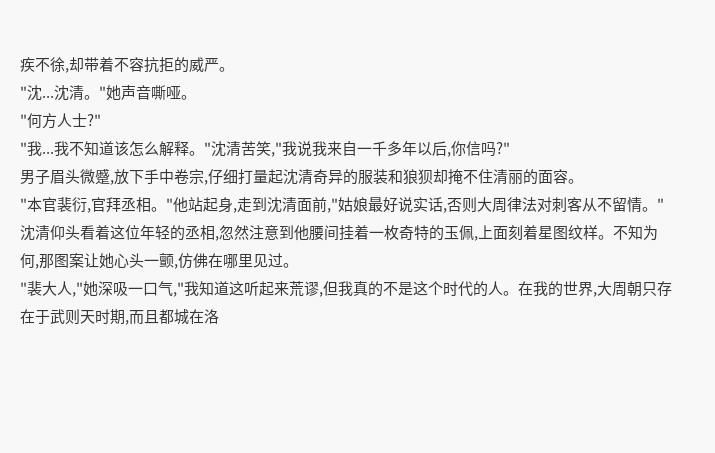疾不徐,却带着不容抗拒的威严。
"沈...沈清。"她声音嘶哑。
"何方人士?"
"我...我不知道该怎么解释。"沈清苦笑,"我说我来自一千多年以后,你信吗?"
男子眉头微蹙,放下手中卷宗,仔细打量起沈清奇异的服装和狼狈却掩不住清丽的面容。
"本官裴衍,官拜丞相。"他站起身,走到沈清面前,"姑娘最好说实话,否则大周律法对刺客从不留情。"
沈清仰头看着这位年轻的丞相,忽然注意到他腰间挂着一枚奇特的玉佩,上面刻着星图纹样。不知为何,那图案让她心头一颤,仿佛在哪里见过。
"裴大人,"她深吸一口气,"我知道这听起来荒谬,但我真的不是这个时代的人。在我的世界,大周朝只存在于武则天时期,而且都城在洛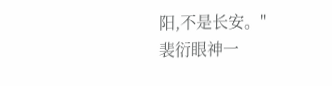阳,不是长安。"
裴衍眼神一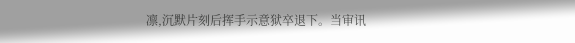凛,沉默片刻后挥手示意狱卒退下。当审讯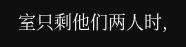室只剩他们两人时,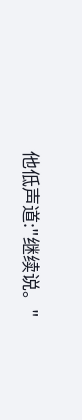他低声道:"继续说。"